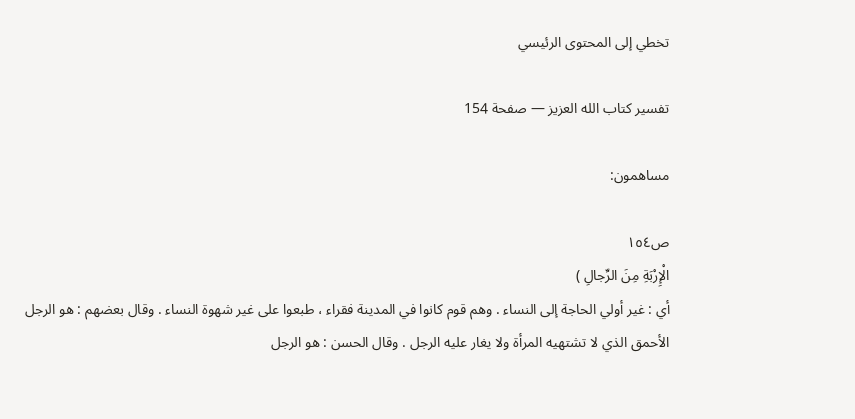تخطي إلى المحتوى الرئيسي

تفسير كتاب الله العزيز — صفحة 154

مساهمون:

ص١٥٤
الْإِرْبَةِ مِنَ الرِّجالِ )
أي : غير أولي الحاجة إلى النساء . وهم قوم كانوا في المدينة فقراء ، طبعوا على غير شهوة النساء . وقال بعضهم : هو الرجل الأحمق الذي لا تشتهيه المرأة ولا يغار عليه الرجل . وقال الحسن : هو الرجل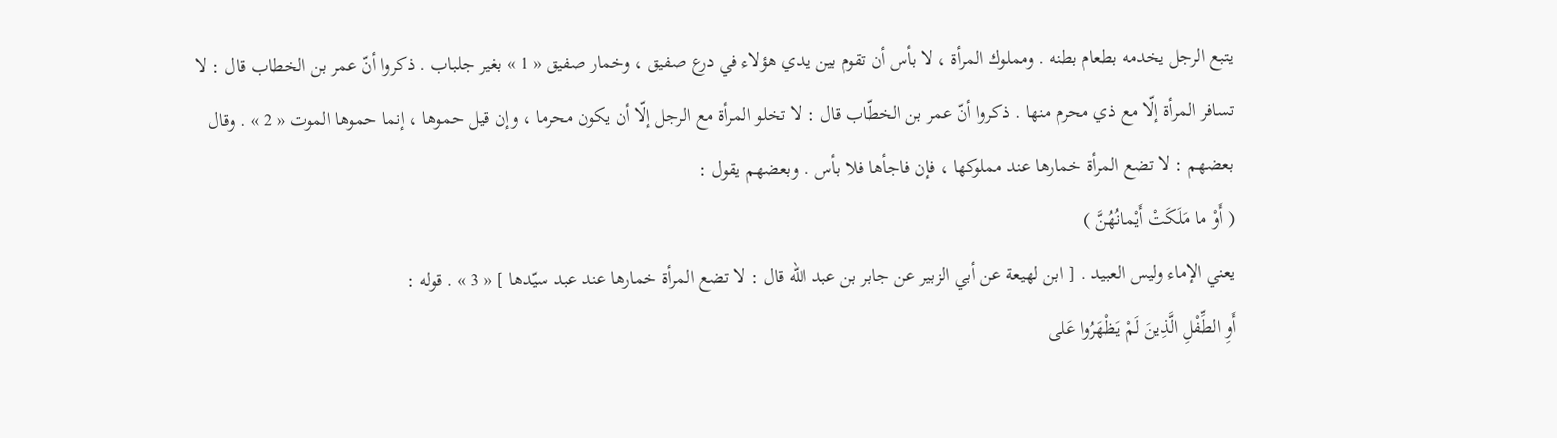يتبع الرجل يخدمه بطعام بطنه . ومملوك المرأة ، لا بأس أن تقوم بين يدي هؤلاء في درع صفيق ، وخمار صفيق « 1 » بغير جلباب . ذكروا أنّ عمر بن الخطاب قال : لا تسافر المرأة إلّا مع ذي محرم منها . ذكروا أنّ عمر بن الخطّاب قال : لا تخلو المرأة مع الرجل إلّا أن يكون محرما ، وإن قيل حموها ، إنما حموها الموت « 2 » . وقال بعضهم : لا تضع المرأة خمارها عند مملوكها ، فإن فاجأها فلا بأس . وبعضهم يقول :
( أَوْ ما مَلَكَتْ أَيْمانُهُنَّ )
يعني الإماء وليس العبيد . [ ابن لهيعة عن أبي الزبير عن جابر بن عبد اللّه قال : لا تضع المرأة خمارها عند عبد سيّدها ] « 3 » . قوله :
أَوِ الطِّفْلِ الَّذِينَ لَمْ يَظْهَرُوا عَلى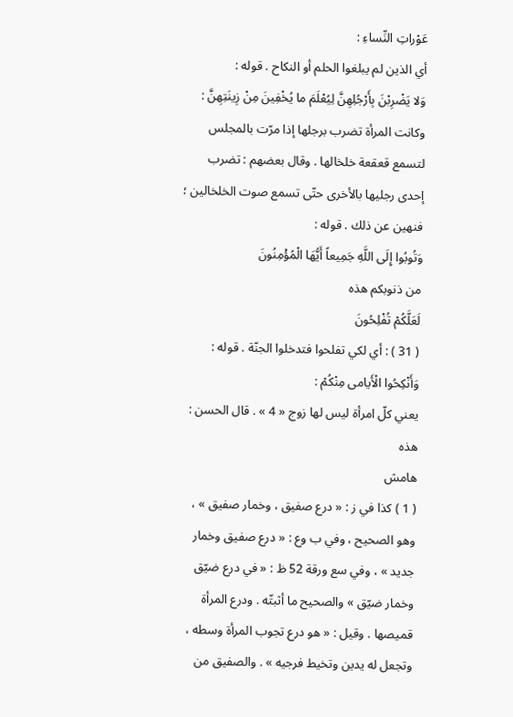عَوْراتِ النِّساءِ :
أي الذين لم يبلغوا الحلم أو النكاح . قوله :
وَلا يَضْرِبْنَ بِأَرْجُلِهِنَّ لِيُعْلَمَ ما يُخْفِينَ مِنْ زِينَتِهِنَّ :
وكانت المرأة تضرب برجلها إذا مرّت بالمجلس لتسمع قعقعة خلخالها . وقال بعضهم : تضرب إحدى رجليها بالأخرى حتّى تسمع صوت الخلخالين ؛ فنهين عن ذلك . قوله :
وَتُوبُوا إِلَى اللَّهِ جَمِيعاً أَيُّهَا الْمُؤْمِنُونَ
من ذنوبكم هذه
لَعَلَّكُمْ تُفْلِحُونَ
( 31 ) : أي لكي تفلحوا فتدخلوا الجنّة . قوله :
وَأَنْكِحُوا الْأَيامى مِنْكُمْ :
يعني كلّ امرأة ليس لها زوج « 4 » . قال الحسن : هذه
هامش
( 1 ) كذا في ز : « درع صفيق ، وخمار صفيق » ، وهو الصحيح ، وفي ب وع : « درع صفيق وخمار جديد » ، وفي سع ورقة 52 ظ : « في درع ضيّق وخمار ضيّق » والصحيح ما أثبتّه . ودرع المرأة قميصها . وقيل : « هو درع تجوب المرأة وسطه ، وتجعل له يدين وتخيط فرجيه » . والصفيق من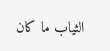الثياب ما كان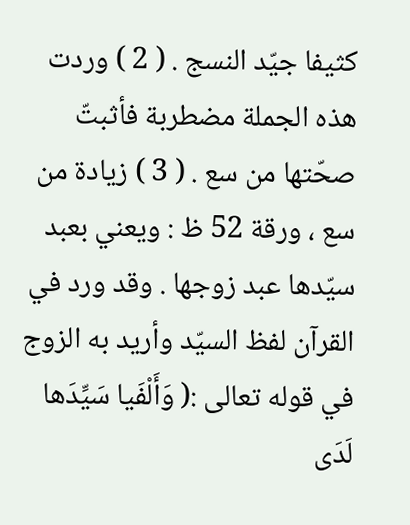كثيفا جيّد النسج . ( 2 ) وردت هذه الجملة مضطربة فأثبتّ صحّتها من سع . ( 3 ) زيادة من سع ، ورقة 52 ظ : ويعني بعبد سيّدها عبد زوجها . وقد ورد في القرآن لفظ السيّد وأريد به الزوج في قوله تعالى :( وَأَلْفَيا سَيِّدَها لَدَى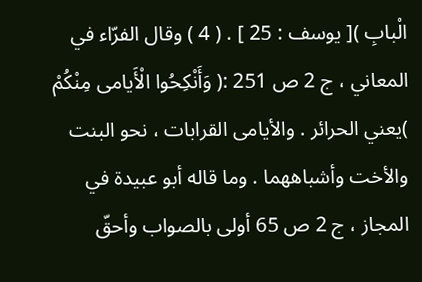الْبابِ )[ يوسف : 25 ] . ( 4 ) وقال الفرّاء في المعاني ، ج 2 ص 251 :( وَأَنْكِحُوا الْأَيامى مِنْكُمْ )يعني الحرائر . والأيامى القرابات ، نحو البنت والأخت وأشباههما . وما قاله أبو عبيدة في المجاز ، ج 2 ص 65 أولى بالصواب وأحقّ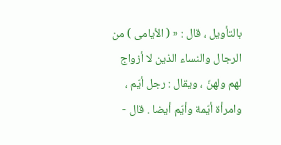بالتأويل ، قال : « ( الأيامى ) من الرجال والنساء الذين لا أزواج لهم ولهنّ ، ويقال : رجل أيّم ، وامرأة أيّمة وأيّم أيضا . قال -